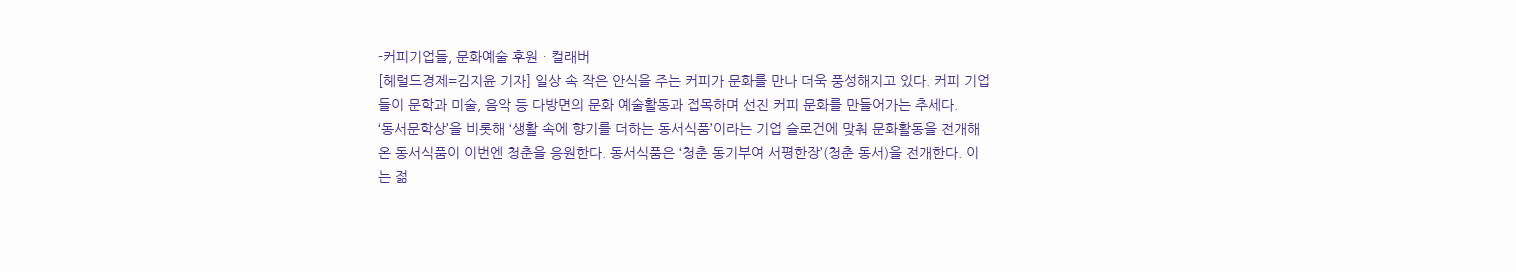-커피기업들, 문화예술 후원ㆍ컬래버
[헤럴드경제=김지윤 기자] 일상 속 작은 안식을 주는 커피가 문화를 만나 더욱 풍성해지고 있다. 커피 기업들이 문학과 미술, 음악 등 다방면의 문화 예술활동과 접목하며 선진 커피 문화를 만들어가는 추세다.
‘동서문학상’을 비롯해 ‘생활 속에 향기를 더하는 동서식품’이라는 기업 슬로건에 맞춰 문화활동을 전개해온 동서식품이 이번엔 청춘을 응원한다. 동서식품은 ‘청춘 동기부여 서평한장’(청춘 동서)을 전개한다. 이는 젊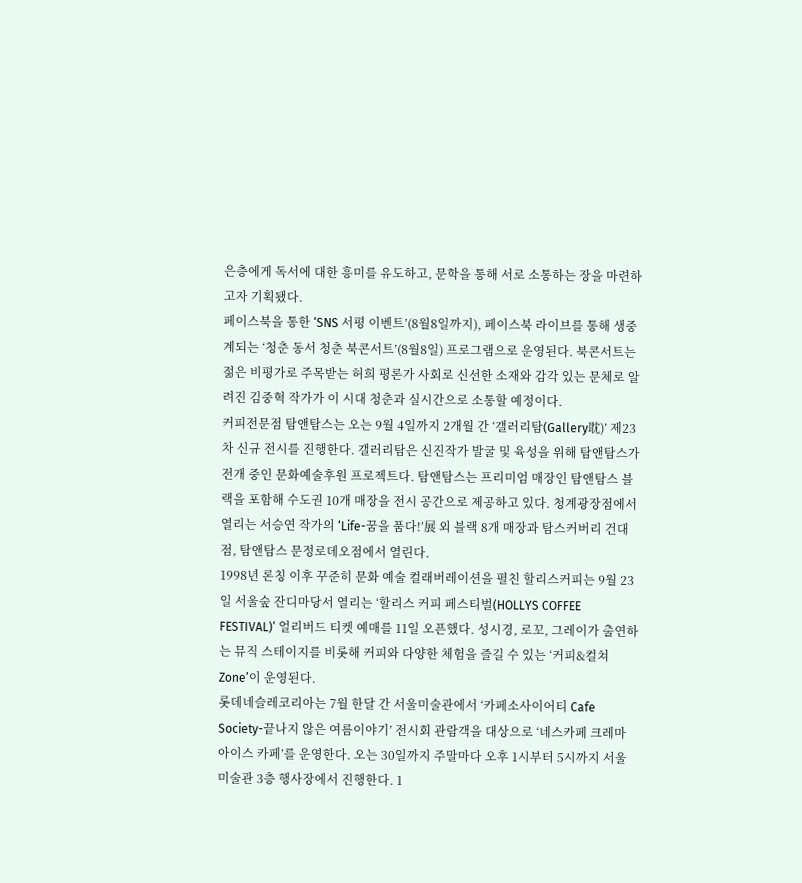은층에게 독서에 대한 흥미를 유도하고, 문학을 통해 서로 소통하는 장을 마련하고자 기획됐다.
페이스북을 통한 ‘SNS 서평 이벤트’(8월8일까지), 페이스북 라이브를 통해 생중계되는 ‘청춘 동서 청춘 북콘서트’(8월8일) 프로그램으로 운영된다. 북콘서트는 젊은 비평가로 주목받는 허희 평론가 사회로 신선한 소재와 감각 있는 문체로 알려진 김중혁 작가가 이 시대 청춘과 실시간으로 소통할 예정이다.
커피전문점 탐앤탐스는 오는 9월 4일까지 2개월 간 ‘갤러리탐(Gallery耽)’ 제23차 신규 전시를 진행한다. 갤러리탐은 신진작가 발굴 및 육성을 위해 탐앤탐스가 전개 중인 문화예술후원 프로젝트다. 탐앤탐스는 프리미엄 매장인 탐앤탐스 블랙을 포함해 수도권 10개 매장을 전시 공간으로 제공하고 있다. 청계광장점에서 열리는 서승연 작가의 ‘Life-꿈을 품다!’展 외 블랙 8개 매장과 탐스커버리 건대점, 탐앤탐스 문정로데오점에서 열린다.
1998년 론칭 이후 꾸준히 문화 예술 컬래버레이션을 펼친 할리스커피는 9월 23일 서울숲 잔디마당서 열리는 ‘할리스 커피 페스티벌(HOLLYS COFFEE FESTIVAL)’ 얼리버드 티켓 예매를 11일 오픈했다. 성시경, 로꼬, 그레이가 출연하는 뮤직 스테이지를 비롯해 커피와 다양한 체험을 즐길 수 있는 ‘커피&컬쳐 Zone’이 운영된다.
롯데네슬레코리아는 7월 한달 간 서울미술관에서 ‘카페소사이어티 Cafe Society-끝나지 않은 여름이야기’ 전시회 관람객을 대상으로 ‘네스카페 크레마 아이스 카페’를 운영한다. 오는 30일까지 주말마다 오후 1시부터 5시까지 서울미술관 3층 행사장에서 진행한다. 1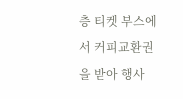층 티켓 부스에서 커피교환권을 받아 행사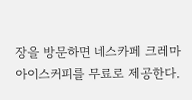장을 방문하면 네스카페 크레마 아이스커피를 무료로 제공한다.